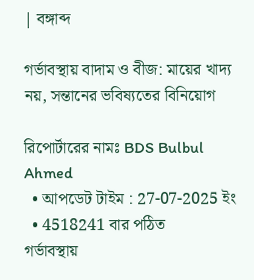| বঙ্গাব্দ

গর্ভাবস্থায় বাদাম ও বীজ: মায়ের খাদ্য নয়, সন্তানের ভবিষ্যতের বিনিয়োগ

রিপোর্টারের নামঃ BDS Bulbul Ahmed
  • আপডেট টাইম : 27-07-2025 ইং
  • 4518241 বার পঠিত
গর্ভাবস্থায়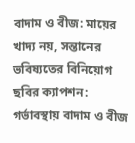বাদাম ও বীজ: মায়ের খাদ্য নয়, সন্তানের ভবিষ্যতের বিনিয়োগ
ছবির ক্যাপশন: গর্ভাবস্থায় বাদাম ও বীজ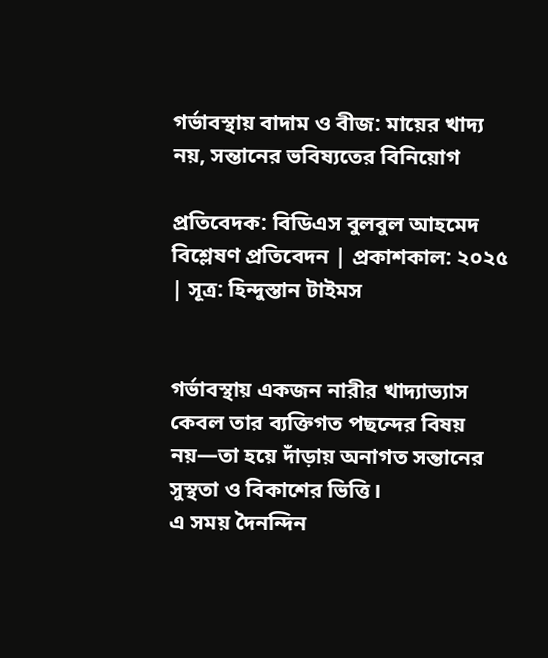গর্ভাবস্থায় বাদাম ও বীজ: মায়ের খাদ্য নয়, সন্তানের ভবিষ্যতের বিনিয়োগ

প্রতিবেদক: বিডিএস বুলবুল আহমেদ
বিশ্লেষণ প্রতিবেদন | প্রকাশকাল: ২০২৫ | সূত্র: হিন্দুস্তান টাইমস


গর্ভাবস্থায় একজন নারীর খাদ্যাভ্যাস কেবল তার ব্যক্তিগত পছন্দের বিষয় নয়—তা হয়ে দাঁড়ায় অনাগত সন্তানের সুস্থতা ও বিকাশের ভিত্তি।
এ সময় দৈনন্দিন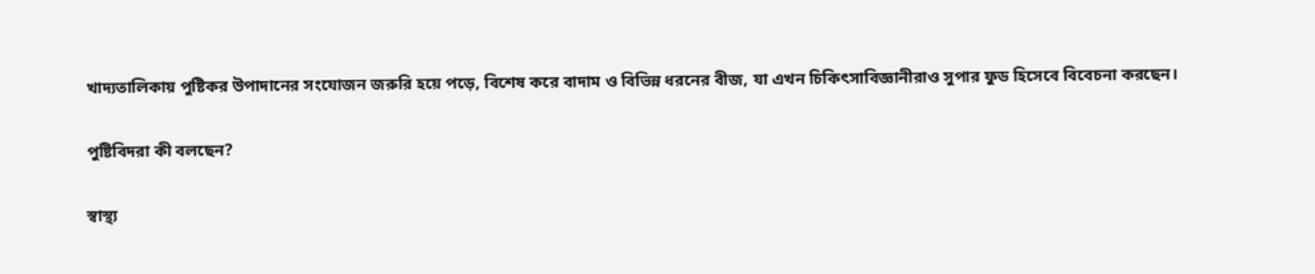খাদ্যতালিকায় পুষ্টিকর উপাদানের সংযোজন জরুরি হয়ে পড়ে, বিশেষ করে বাদাম ও বিভিন্ন ধরনের বীজ, যা এখন চিকিৎসাবিজ্ঞানীরাও সুপার ফুড হিসেবে বিবেচনা করছেন।

পুষ্টিবিদরা কী বলছেন?

স্বাস্থ্য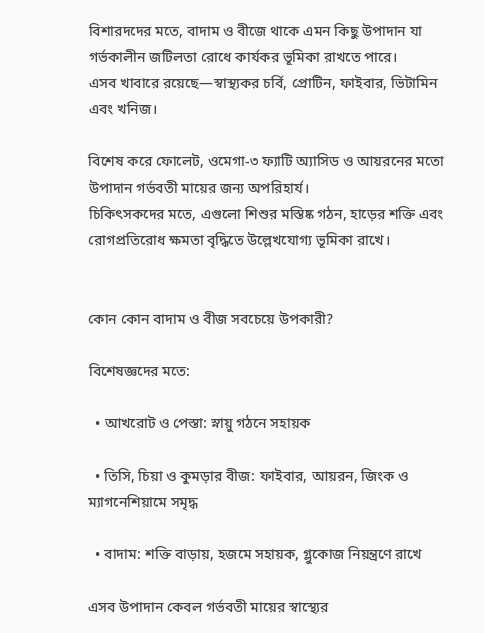বিশারদদের মতে, বাদাম ও বীজে থাকে এমন কিছু উপাদান যা গর্ভকালীন জটিলতা রোধে কার্যকর ভূমিকা রাখতে পারে।
এসব খাবারে রয়েছে—স্বাস্থ্যকর চর্বি, প্রোটিন, ফাইবার, ভিটামিন এবং খনিজ।

বিশেষ করে ফোলেট, ওমেগা-৩ ফ্যাটি অ্যাসিড ও আয়রনের মতো উপাদান গর্ভবতী মায়ের জন্য অপরিহার্য।
চিকিৎসকদের মতে, এগুলো শিশুর মস্তিষ্ক গঠন, হাড়ের শক্তি এবং রোগপ্রতিরোধ ক্ষমতা বৃদ্ধিতে উল্লেখযোগ্য ভূমিকা রাখে।


কোন কোন বাদাম ও বীজ সবচেয়ে উপকারী?

বিশেষজ্ঞদের মতে:

  • আখরোট ও পেস্তা: স্নায়ু গঠনে সহায়ক

  • তিসি, চিয়া ও কুমড়ার বীজ: ফাইবার, আয়রন, জিংক ও ম্যাগনেশিয়ামে সমৃদ্ধ

  • বাদাম: শক্তি বাড়ায়, হজমে সহায়ক, গ্লুকোজ নিয়ন্ত্রণে রাখে

এসব উপাদান কেবল গর্ভবতী মায়ের স্বাস্থ্যের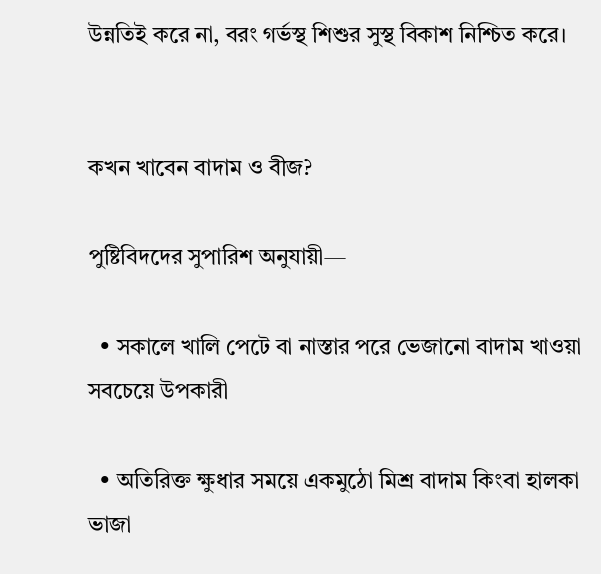উন্নতিই করে না, বরং গর্ভস্থ শিশুর সুস্থ বিকাশ নিশ্চিত করে।


কখন খাবেন বাদাম ও বীজ?

পুষ্টিবিদদের সুপারিশ অনুযায়ী—

  • সকালে খালি পেটে বা নাস্তার পরে ভেজানো বাদাম খাওয়া সবচেয়ে উপকারী

  • অতিরিক্ত ক্ষুধার সময়ে একমুঠো মিশ্র বাদাম কিংবা হালকা ভাজা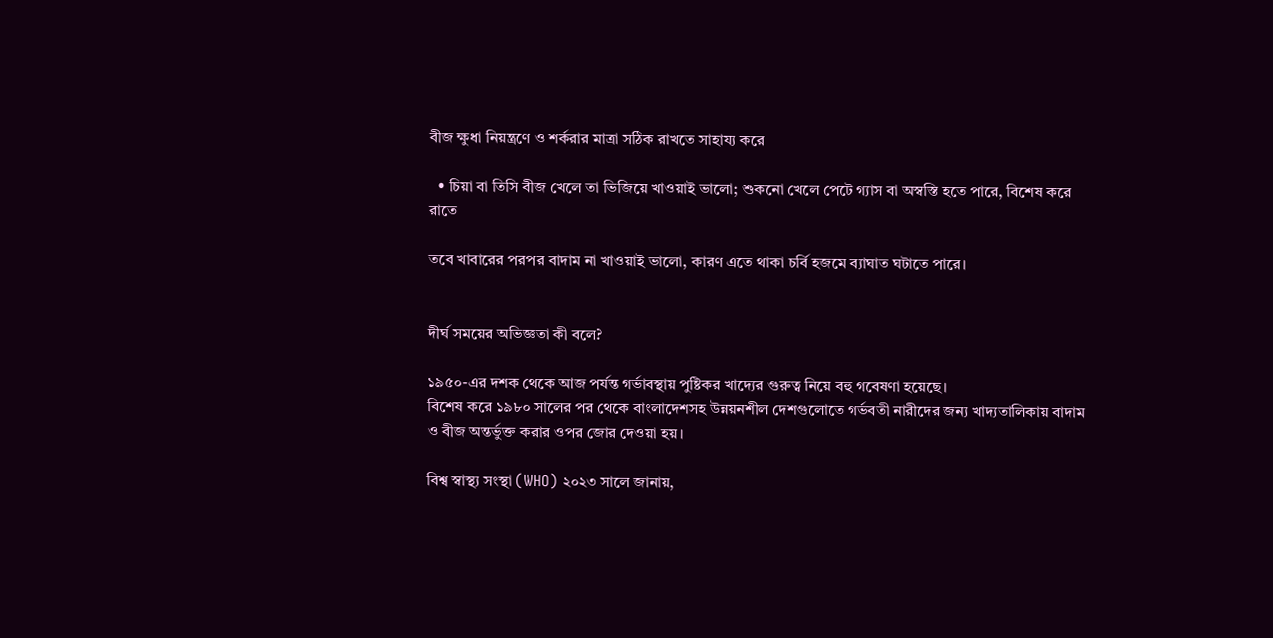বীজ ক্ষুধা নিয়ন্ত্রণে ও শর্করার মাত্রা সঠিক রাখতে সাহায্য করে

  • চিয়া বা তিসি বীজ খেলে তা ভিজিয়ে খাওয়াই ভালো; শুকনো খেলে পেটে গ্যাস বা অস্বস্তি হতে পারে, বিশেষ করে রাতে

তবে খাবারের পরপর বাদাম না খাওয়াই ভালো, কারণ এতে থাকা চর্বি হজমে ব্যাঘাত ঘটাতে পারে।


দীর্ঘ সময়ের অভিজ্ঞতা কী বলে?

১৯৫০-এর দশক থেকে আজ পর্যন্ত গর্ভাবস্থায় পুষ্টিকর খাদ্যের গুরুত্ব নিয়ে বহু গবেষণা হয়েছে।
বিশেষ করে ১৯৮০ সালের পর থেকে বাংলাদেশসহ উন্নয়নশীল দেশগুলোতে গর্ভবতী নারীদের জন্য খাদ্যতালিকায় বাদাম ও বীজ অন্তর্ভুক্ত করার ওপর জোর দেওয়া হয়।

বিশ্ব স্বাস্থ্য সংস্থা (WHO) ২০২৩ সালে জানায়,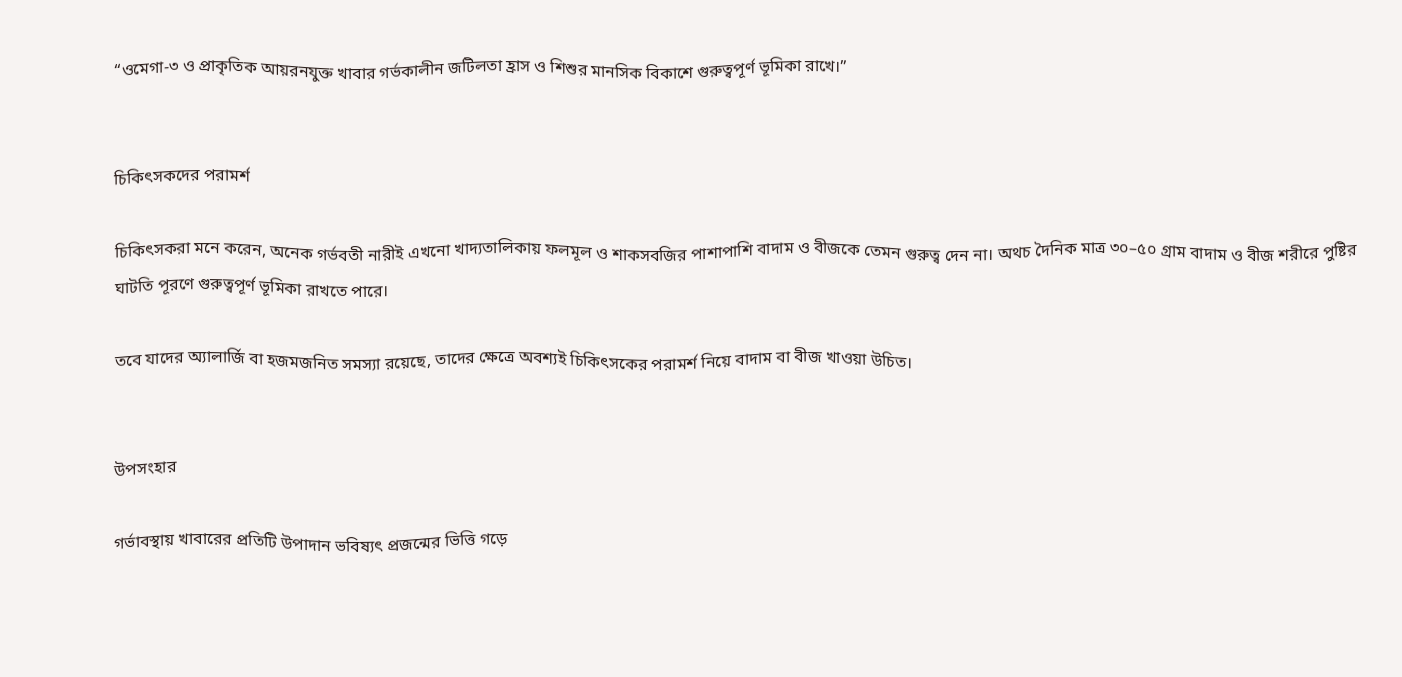“ওমেগা-৩ ও প্রাকৃতিক আয়রনযুক্ত খাবার গর্ভকালীন জটিলতা হ্রাস ও শিশুর মানসিক বিকাশে গুরুত্বপূর্ণ ভূমিকা রাখে।”


চিকিৎসকদের পরামর্শ

চিকিৎসকরা মনে করেন, অনেক গর্ভবতী নারীই এখনো খাদ্যতালিকায় ফলমূল ও শাকসবজির পাশাপাশি বাদাম ও বীজকে তেমন গুরুত্ব দেন না। অথচ দৈনিক মাত্র ৩০–৫০ গ্রাম বাদাম ও বীজ শরীরে পুষ্টির ঘাটতি পূরণে গুরুত্বপূর্ণ ভূমিকা রাখতে পারে।

তবে যাদের অ্যালার্জি বা হজমজনিত সমস্যা রয়েছে, তাদের ক্ষেত্রে অবশ্যই চিকিৎসকের পরামর্শ নিয়ে বাদাম বা বীজ খাওয়া উচিত।


উপসংহার

গর্ভাবস্থায় খাবারের প্রতিটি উপাদান ভবিষ্যৎ প্রজন্মের ভিত্তি গড়ে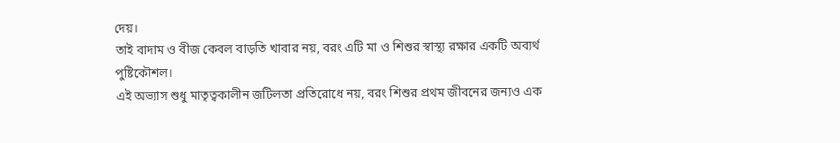দেয়।
তাই বাদাম ও বীজ কেবল বাড়তি খাবার নয়, বরং এটি মা ও শিশুর স্বাস্থ্য রক্ষার একটি অব্যর্থ পুষ্টিকৌশল।
এই অভ্যাস শুধু মাতৃত্বকালীন জটিলতা প্রতিরোধে নয়, বরং শিশুর প্রথম জীবনের জন্যও এক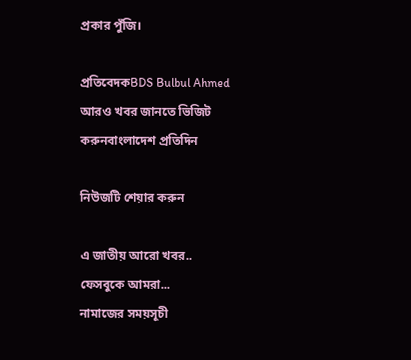প্রকার পুঁজি।

প্রতিবেদকBDS Bulbul Ahmed
আরও খবর জানতে ভিজিট করুনবাংলাদেশ প্রতিদিন

নিউজটি শেয়ার করুন

এ জাতীয় আরো খবর..
ফেসবুকে আমরা...
নামাজের সময়সূচী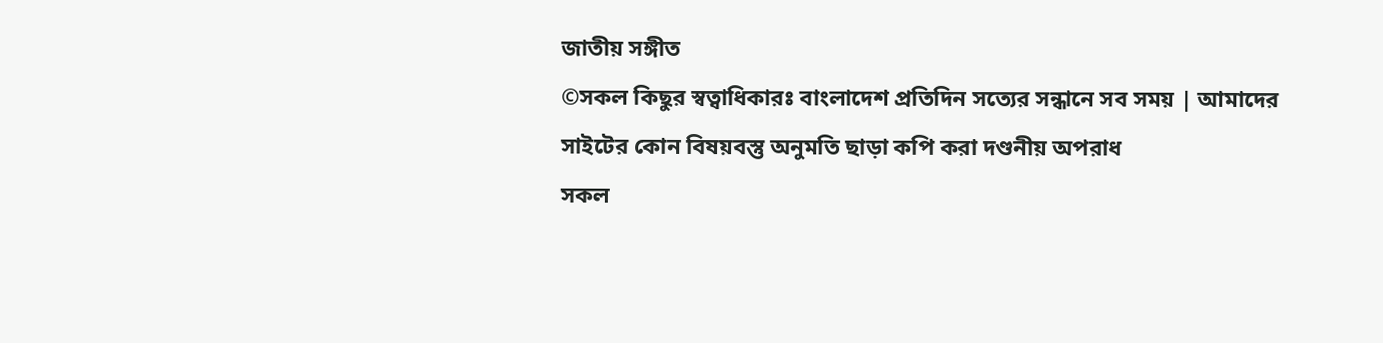জাতীয় সঙ্গীত
©সকল কিছুর স্বত্বাধিকারঃ বাংলাদেশ প্রতিদিন সত্যের সন্ধানে সব সময় | আমাদের সাইটের কোন বিষয়বস্তু অনুমতি ছাড়া কপি করা দণ্ডনীয় অপরাধ
সকল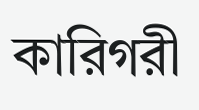কারিগরী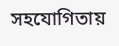সহযোগিতায়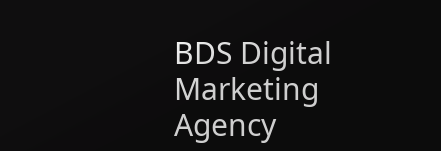BDS Digital Marketing Agency